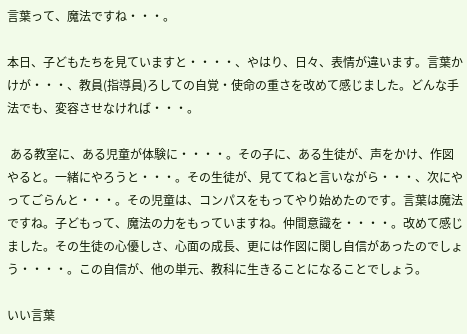言葉って、魔法ですね・・・。

本日、子どもたちを見ていますと・・・・、やはり、日々、表情が違います。言葉かけが・・・、教員(指導員)ろしての自覚・使命の重さを改めて感じました。どんな手法でも、変容させなければ・・・。

 ある教室に、ある児童が体験に・・・・。その子に、ある生徒が、声をかけ、作図やると。一緒にやろうと・・・。その生徒が、見ててねと言いながら・・・、次にやってごらんと・・・。その児童は、コンパスをもってやり始めたのです。言葉は魔法ですね。子どもって、魔法の力をもっていますね。仲間意識を・・・・。改めて感じました。その生徒の心優しさ、心面の成長、更には作図に関し自信があったのでしょう・・・・。この自信が、他の単元、教科に生きることになることでしょう。

いい言葉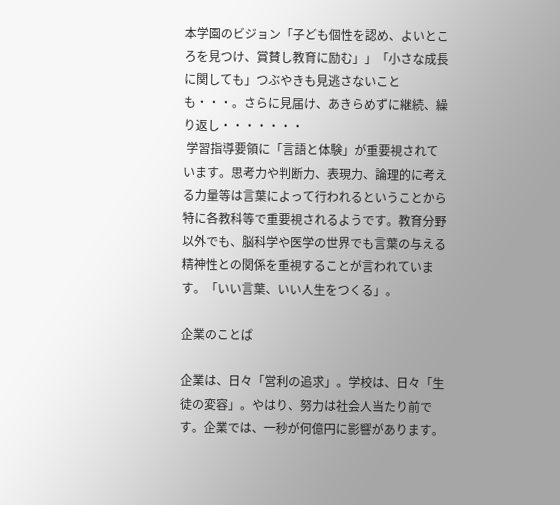本学園のビジョン「子ども個性を認め、よいところを見つけ、賞賛し教育に励む」」「小さな成長に関しても」つぶやきも見逃さないことも・・・。さらに見届け、あきらめずに継続、繰り返し・・・・・・・
 学習指導要領に「言語と体験」が重要視されています。思考力や判断力、表現力、論理的に考える力量等は言葉によって行われるということから特に各教科等で重要視されるようです。教育分野以外でも、脳科学や医学の世界でも言葉の与える精神性との関係を重視することが言われています。「いい言葉、いい人生をつくる」。

企業のことば

企業は、日々「営利の追求」。学校は、日々「生徒の変容」。やはり、努力は社会人当たり前です。企業では、一秒が何億円に影響があります。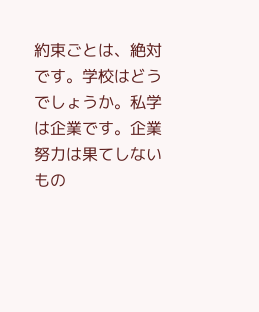約束ごとは、絶対です。学校はどうでしょうか。私学は企業です。企業努力は果てしないもの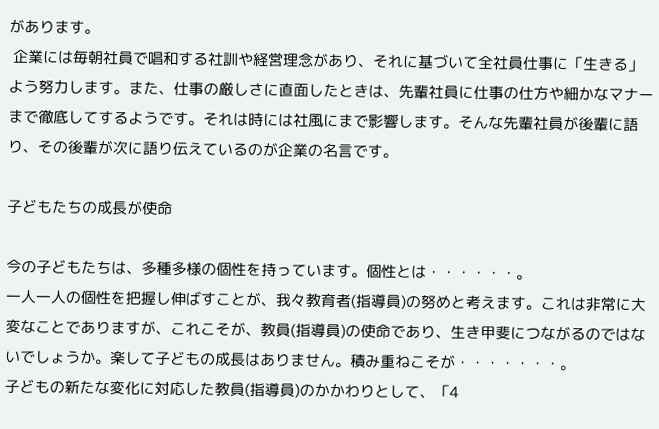があります。
 企業には毎朝社員で唱和する社訓や経営理念があり、それに基づいて全社員仕事に「生きる」よう努力します。また、仕事の厳しさに直面したときは、先輩社員に仕事の仕方や細かなマナーまで徹底してするようです。それは時には社風にまで影響します。そんな先輩社員が後輩に語り、その後輩が次に語り伝えているのが企業の名言です。

子どもたちの成長が使命

今の子どもたちは、多種多様の個性を持っています。個性とは・・・・・・。
一人一人の個性を把握し伸ばすことが、我々教育者(指導員)の努めと考えます。これは非常に大変なことでありますが、これこそが、教員(指導員)の使命であり、生き甲斐につながるのではないでしょうか。楽して子どもの成長はありません。積み重ねこそが・・・・・・・。
子どもの新たな変化に対応した教員(指導員)のかかわりとして、「4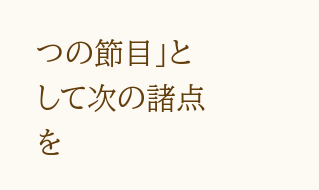つの節目」として次の諸点を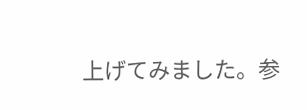上げてみました。参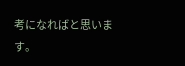考になればと思います。